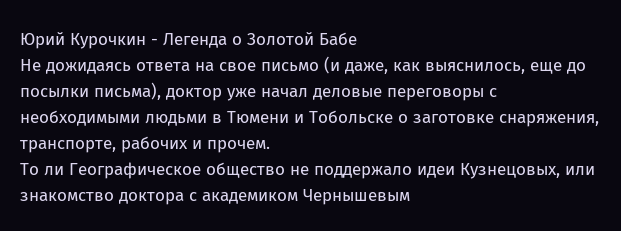Юрий Курочкин - Легенда о Золотой Бабе
Не дожидаясь ответа на свое письмо (и даже, как выяснилось, еще до посылки письма), доктор уже начал деловые переговоры с необходимыми людьми в Тюмени и Тобольске о заготовке снаряжения, транспорте, рабочих и прочем.
То ли Географическое общество не поддержало идеи Кузнецовых, или знакомство доктора с академиком Чернышевым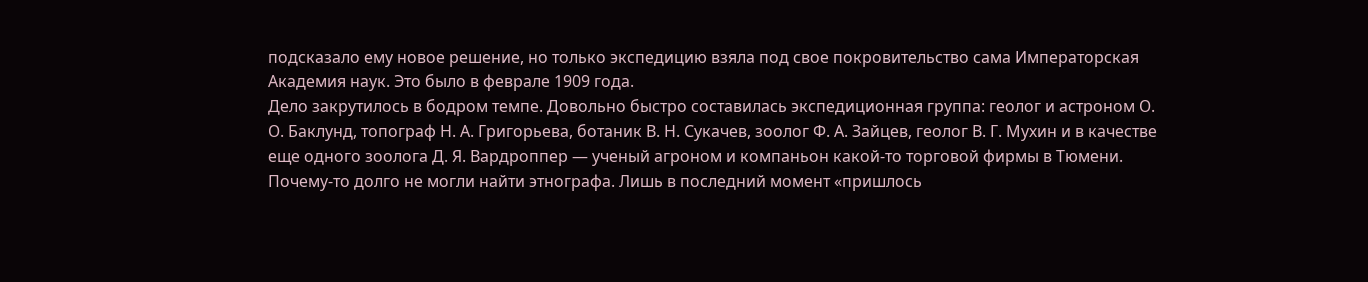подсказало ему новое решение, но только экспедицию взяла под свое покровительство сама Императорская Академия наук. Это было в феврале 1909 года.
Дело закрутилось в бодром темпе. Довольно быстро составилась экспедиционная группа: геолог и астроном О. О. Баклунд, топограф Н. А. Григорьева, ботаник В. Н. Сукачев, зоолог Ф. А. Зайцев, геолог В. Г. Мухин и в качестве еще одного зоолога Д. Я. Вардроппер — ученый агроном и компаньон какой-то торговой фирмы в Тюмени.
Почему-то долго не могли найти этнографа. Лишь в последний момент «пришлось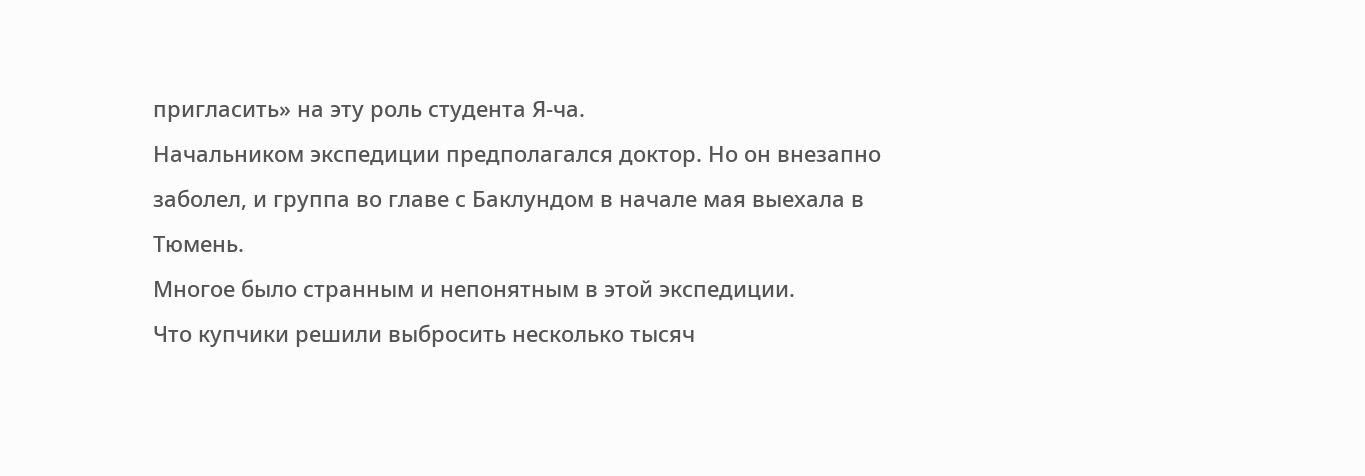пригласить» на эту роль студента Я-ча.
Начальником экспедиции предполагался доктор. Но он внезапно заболел, и группа во главе с Баклундом в начале мая выехала в Тюмень.
Многое было странным и непонятным в этой экспедиции.
Что купчики решили выбросить несколько тысяч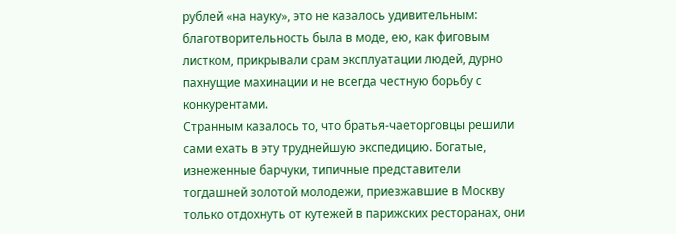рублей «на науку», это не казалось удивительным: благотворительность была в моде, ею, как фиговым листком, прикрывали срам эксплуатации людей, дурно пахнущие махинации и не всегда честную борьбу с конкурентами.
Странным казалось то, что братья-чаеторговцы решили сами ехать в эту труднейшую экспедицию. Богатые, изнеженные барчуки, типичные представители тогдашней золотой молодежи, приезжавшие в Москву только отдохнуть от кутежей в парижских ресторанах, они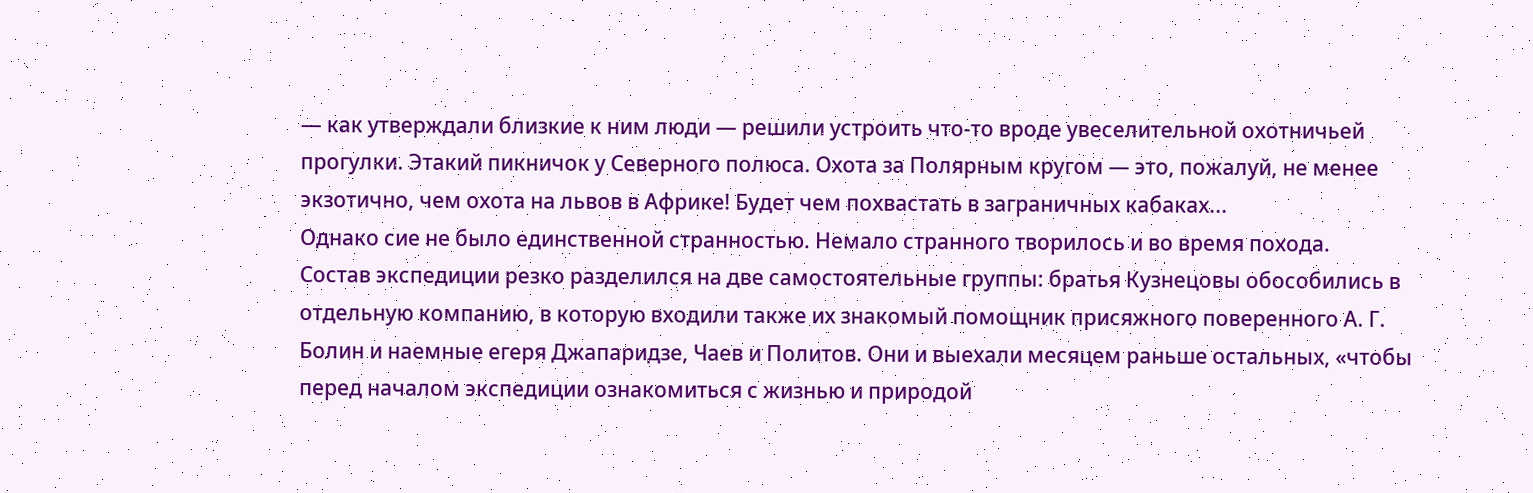— как утверждали близкие к ним люди — решили устроить что-то вроде увеселительной охотничьей прогулки. Этакий пикничок у Северного полюса. Охота за Полярным кругом — это, пожалуй, не менее экзотично, чем охота на львов в Африке! Будет чем похвастать в заграничных кабаках...
Однако сие не было единственной странностью. Немало странного творилось и во время похода.
Состав экспедиции резко разделился на две самостоятельные группы: братья Кузнецовы обособились в отдельную компанию, в которую входили также их знакомый помощник присяжного поверенного А. Г. Болин и наемные егеря Джапаридзе, Чаев и Политов. Они и выехали месяцем раньше остальных, «чтобы перед началом экспедиции ознакомиться с жизнью и природой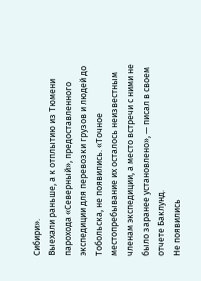Сибири».
Выехали раньше, а к отплытию из Тюмени парохода «Северный», предоставленного экспедиции для перевозки грузов и людей до Тобольска, не появились. «Точное местопребывание их осталось неизвестным членам экспедиции, а место встречи с ними не было заранее установлено», — писал в своем отчете Баклунд.
Не появились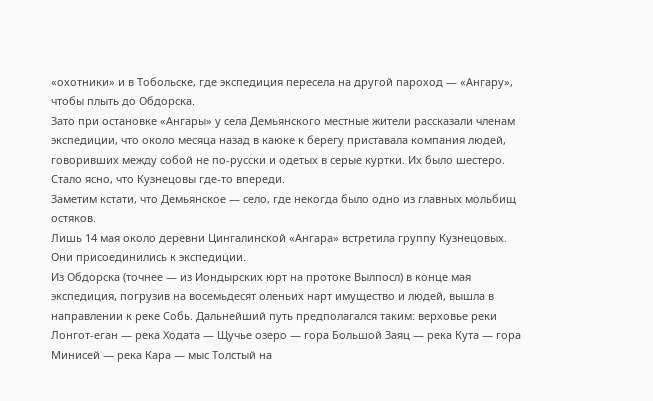«охотники» и в Тобольске, где экспедиция пересела на другой пароход — «Ангару», чтобы плыть до Обдорска.
Зато при остановке «Ангары» у села Демьянского местные жители рассказали членам экспедиции, что около месяца назад в каюке к берегу приставала компания людей, говоривших между собой не по-русски и одетых в серые куртки. Их было шестеро. Стало ясно, что Кузнецовы где-то впереди.
Заметим кстати, что Демьянское — село, где некогда было одно из главных мольбищ остяков.
Лишь 14 мая около деревни Цингалинской «Ангара» встретила группу Кузнецовых. Они присоединились к экспедиции.
Из Обдорска (точнее — из Иондырских юрт на протоке Вылпосл) в конце мая экспедиция, погрузив на восемьдесят оленьих нарт имущество и людей, вышла в направлении к реке Собь. Дальнейший путь предполагался таким: верховье реки Лонгот-еган — река Ходата — Щучье озеро — гора Большой Заяц — река Кута — гора Минисей — река Кара — мыс Толстый на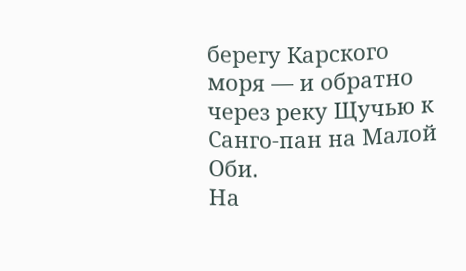берегу Карского моря — и обратно через реку Щучью к Санго-пан на Малой Оби.
На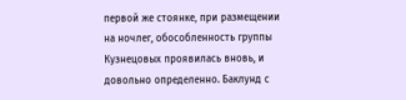первой же стоянке, при размещении на ночлег, обособленность группы Кузнецовых проявилась вновь, и довольно определенно. Баклунд с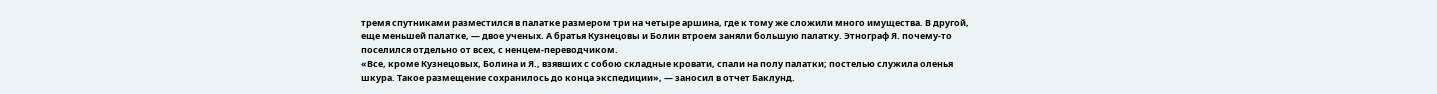тремя спутниками разместился в палатке размером три на четыре аршина, где к тому же сложили много имущества. В другой, еще меньшей палатке, — двое ученых. А братья Кузнецовы и Болин втроем заняли большую палатку. Этнограф Я. почему-то поселился отдельно от всех, с ненцем-переводчиком.
«Все, кроме Кузнецовых, Болина и Я., взявших с собою складные кровати, спали на полу палатки; постелью служила оленья шкура. Такое размещение сохранилось до конца экспедиции», — заносил в отчет Баклунд.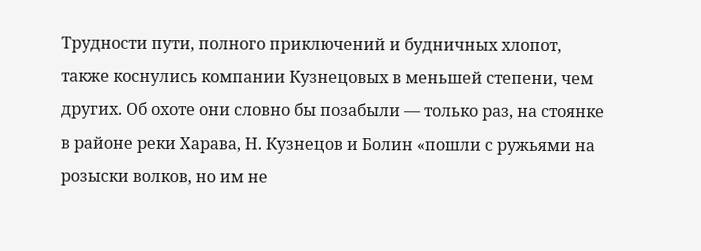Трудности пути, полного приключений и будничных хлопот, также коснулись компании Кузнецовых в меньшей степени, чем других. Об охоте они словно бы позабыли — только раз, на стоянке в районе реки Харава, Н. Кузнецов и Болин «пошли с ружьями на розыски волков, но им не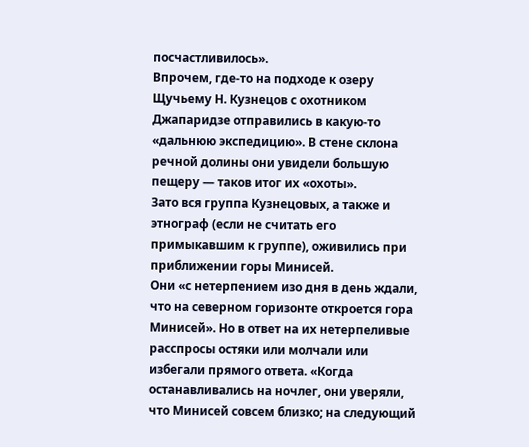посчастливилось».
Впрочем, где-то на подходе к озеру Щучьему Н. Кузнецов с охотником Джапаридзе отправились в какую-то «дальнюю экспедицию». В стене склона речной долины они увидели большую пещеру — таков итог их «охоты».
Зато вся группа Кузнецовых, а также и этнограф (если не считать его примыкавшим к группе), оживились при приближении горы Минисей.
Они «с нетерпением изо дня в день ждали, что на северном горизонте откроется гора Минисей». Но в ответ на их нетерпеливые расспросы остяки или молчали или избегали прямого ответа. «Когда останавливались на ночлег, они уверяли, что Минисей совсем близко; на следующий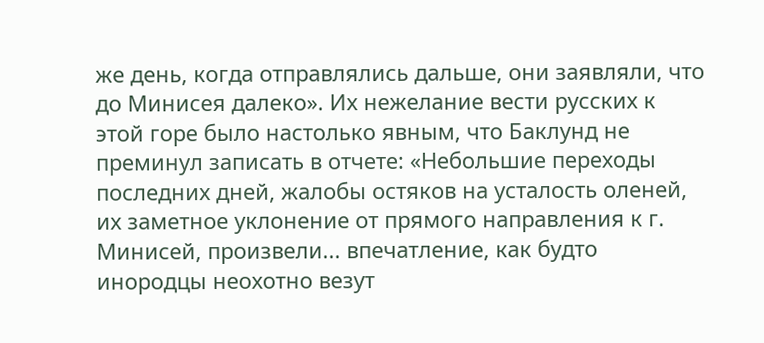же день, когда отправлялись дальше, они заявляли, что до Минисея далеко». Их нежелание вести русских к этой горе было настолько явным, что Баклунд не преминул записать в отчете: «Небольшие переходы последних дней, жалобы остяков на усталость оленей, их заметное уклонение от прямого направления к г. Минисей, произвели... впечатление, как будто инородцы неохотно везут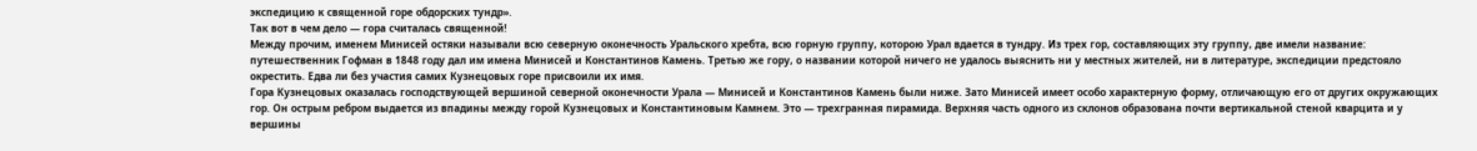экспедицию к священной горе обдорских тундр».
Так вот в чем дело — гора считалась священной!
Между прочим, именем Минисей остяки называли всю северную оконечность Уральского хребта, всю горную группу, которою Урал вдается в тундру. Из трех гор, составляющих эту группу, две имели название: путешественник Гофман в 1848 году дал им имена Минисей и Константинов Камень. Третью же гору, о названии которой ничего не удалось выяснить ни у местных жителей, ни в литературе, экспедиции предстояло окрестить. Едва ли без участия самих Кузнецовых горе присвоили их имя.
Гора Кузнецовых оказалась господствующей вершиной северной оконечности Урала — Минисей и Константинов Камень были ниже. Зато Минисей имеет особо характерную форму, отличающую его от других окружающих гор. Он острым ребром выдается из впадины между горой Кузнецовых и Константиновым Камнем. Это — трехгранная пирамида. Верхняя часть одного из склонов образована почти вертикальной стеной кварцита и у вершины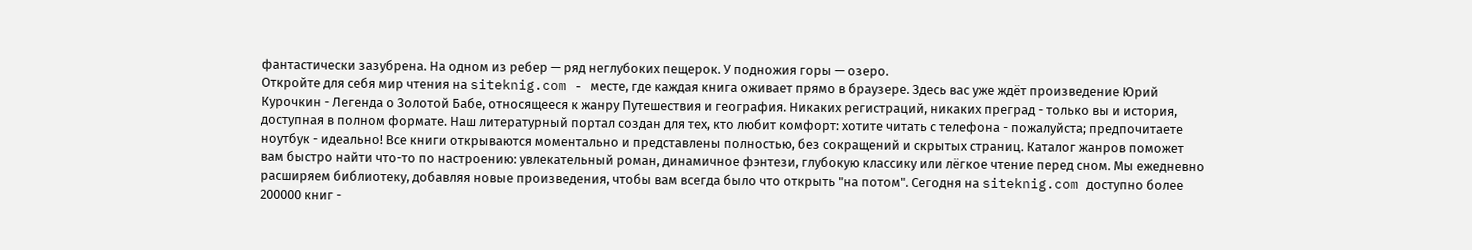фантастически зазубрена. На одном из ребер — ряд неглубоких пещерок. У подножия горы — озеро.
Откройте для себя мир чтения на siteknig.com - месте, где каждая книга оживает прямо в браузере. Здесь вас уже ждёт произведение Юрий Курочкин - Легенда о Золотой Бабе, относящееся к жанру Путешествия и география. Никаких регистраций, никаких преград - только вы и история, доступная в полном формате. Наш литературный портал создан для тех, кто любит комфорт: хотите читать с телефона - пожалуйста; предпочитаете ноутбук - идеально! Все книги открываются моментально и представлены полностью, без сокращений и скрытых страниц. Каталог жанров поможет вам быстро найти что-то по настроению: увлекательный роман, динамичное фэнтези, глубокую классику или лёгкое чтение перед сном. Мы ежедневно расширяем библиотеку, добавляя новые произведения, чтобы вам всегда было что открыть "на потом". Сегодня на siteknig.com доступно более 200000 книг -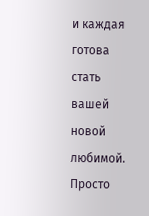и каждая готова стать вашей новой любимой. Просто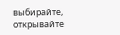выбирайте, открывайте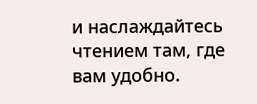и наслаждайтесь чтением там, где вам удобно.